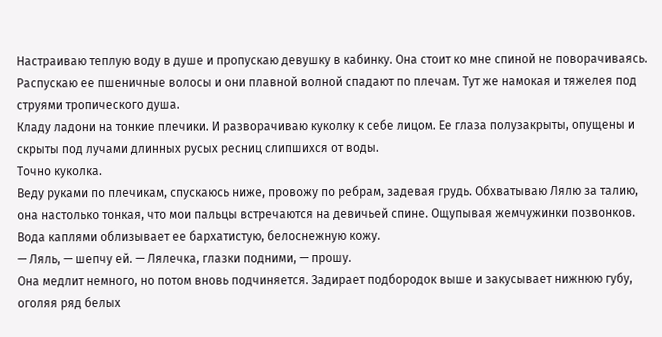Настраиваю теплую воду в душе и пропускаю девушку в кабинку. Она стоит ко мне спиной не поворачиваясь. Распускаю ее пшеничные волосы и они плавной волной спадают по плечам. Тут же намокая и тяжелея под струями тропического душа.
Кладу ладони на тонкие плечики. И разворачиваю куколку к себе лицом. Ее глаза полузакрыты, опущены и скрыты под лучами длинных русых ресниц слипшихся от воды.
Точно куколка.
Веду руками по плечикам, спускаюсь ниже, провожу по ребрам, задевая грудь. Обхватываю Лялю за талию, она настолько тонкая, что мои пальцы встречаются на девичьей спине. Ощупывая жемчужинки позвонков.
Вода каплями облизывает ее бархатистую, белоснежную кожу.
— Ляль, — шепчу ей. — Лялечка, глазки подними, — прошу.
Она медлит немного, но потом вновь подчиняется. Задирает подбородок выше и закусывает нижнюю губу, оголяя ряд белых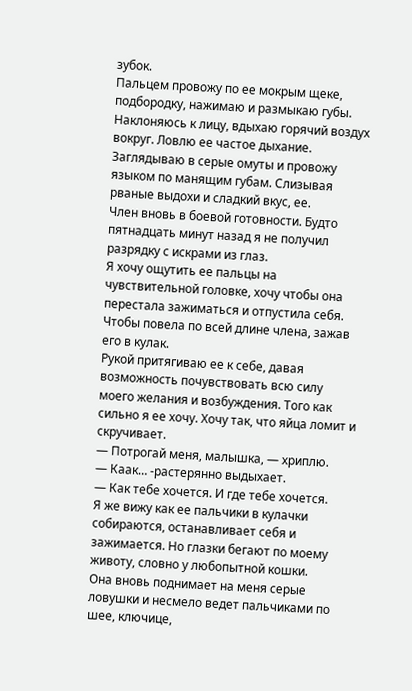зубок.
Пальцем провожу по ее мокрым щеке, подбородку, нажимаю и размыкаю губы. Наклоняюсь к лицу, вдыхаю горячий воздух вокруг. Ловлю ее частое дыхание. Заглядываю в серые омуты и провожу языком по манящим губам. Слизывая рваные выдохи и сладкий вкус, ее.
Член вновь в боевой готовности. Будто пятнадцать минут назад я не получил разрядку с искрами из глаз.
Я хочу ощутить ее пальцы на чувствительной головке, хочу чтобы она перестала зажиматься и отпустила себя. Чтобы повела по всей длине члена, зажав его в кулак.
Рукой притягиваю ее к себе, давая возможность почувствовать всю силу моего желания и возбуждения. Того как сильно я ее хочу. Хочу так, что яйца ломит и скручивает.
— Потрогай меня, малышка, — хриплю.
— Каак… -растерянно выдыхает.
— Как тебе хочется. И где тебе хочется.
Я же вижу как ее пальчики в кулачки собираются, останавливает себя и зажимается. Но глазки бегают по моему животу, словно у любопытной кошки.
Она вновь поднимает на меня серые ловушки и несмело ведет пальчиками по шее, ключице,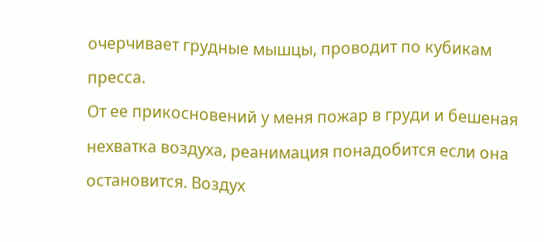очерчивает грудные мышцы, проводит по кубикам пресса.
От ее прикосновений у меня пожар в груди и бешеная нехватка воздуха, реанимация понадобится если она остановится. Воздух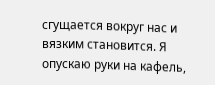сгущается вокруг нас и вязким становится. Я опускаю руки на кафель,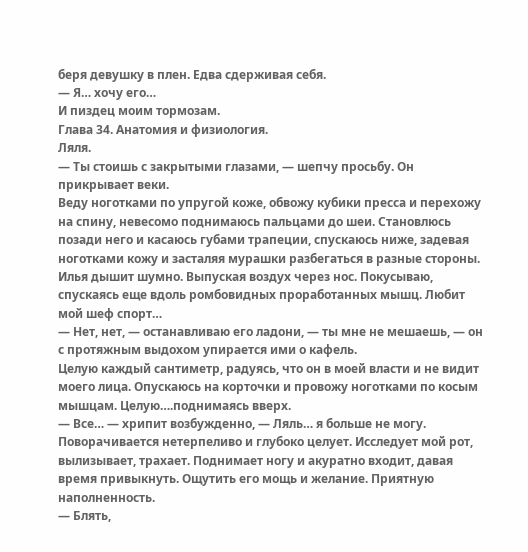беря девушку в плен. Едва сдерживая себя.
— Я… хочу его…
И пиздец моим тормозам.
Глава 34. Анатомия и физиология.
Ляля.
— Ты стоишь с закрытыми глазами, — шепчу просьбу. Он прикрывает веки.
Веду ноготками по упругой коже, обвожу кубики пресса и перехожу на спину, невесомо поднимаюсь пальцами до шеи. Становлюсь позади него и касаюсь губами трапеции, спускаюсь ниже, задевая ноготками кожу и засталяя мурашки разбегаться в разные стороны. Илья дышит шумно. Выпуская воздух через нос. Покусываю, спускаясь еще вдоль ромбовидных проработанных мышц. Любит мой шеф спорт…
— Нет, нет, — останавливаю его ладони, — ты мне не мешаешь, — он с протяжным выдохом упирается ими о кафель.
Целую каждый сантиметр, радуясь, что он в моей власти и не видит моего лица. Опускаюсь на корточки и провожу ноготками по косым мышцам. Целую….поднимаясь вверх.
— Все… — хрипит возбужденно, — Ляль… я больше не могу.
Поворачивается нетерпеливо и глубоко целует. Исследует мой рот, вылизывает, трахает. Поднимает ногу и акуратно входит, давая время привыкнуть. Ощутить его мощь и желание. Приятную наполненность.
— Блять,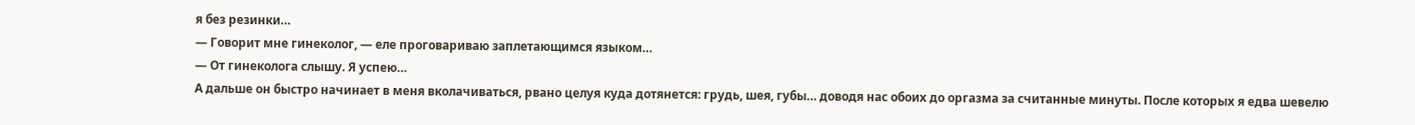я без резинки…
— Говорит мне гинеколог, — еле проговариваю заплетающимся языком…
— От гинеколога слышу. Я успею…
А дальше он быстро начинает в меня вколачиваться, рвано целуя куда дотянется: грудь, шея, губы… доводя нас обоих до оргазма за считанные минуты. После которых я едва шевелю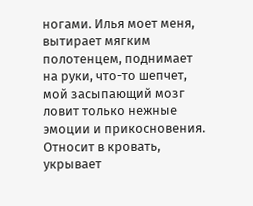ногами. Илья моет меня, вытирает мягким полотенцем, поднимает на руки, что-то шепчет, мой засыпающий мозг ловит только нежные эмоции и прикосновения. Относит в кровать, укрывает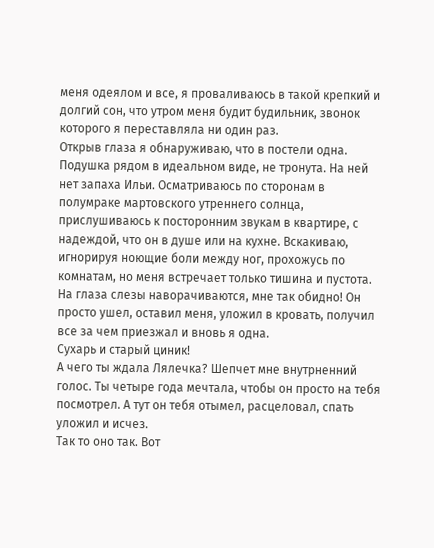меня одеялом и все, я проваливаюсь в такой крепкий и долгий сон, что утром меня будит будильник, звонок которого я переставляла ни один раз.
Открыв глаза я обнаруживаю, что в постели одна. Подушка рядом в идеальном виде, не тронута. На ней нет запаха Ильи. Осматриваюсь по сторонам в полумраке мартовского утреннего солнца, прислушиваюсь к посторонним звукам в квартире, с надеждой, что он в душе или на кухне. Вскакиваю, игнорируя ноющие боли между ног, прохожусь по комнатам, но меня встречает только тишина и пустота.
На глаза слезы наворачиваются, мне так обидно! Он просто ушел, оставил меня, уложил в кровать, получил все за чем приезжал и вновь я одна.
Сухарь и старый циник!
А чего ты ждала Лялечка? Шепчет мне внутрненний голос. Ты четыре года мечтала, чтобы он просто на тебя посмотрел. А тут он тебя отымел, расцеловал, спать уложил и исчез.
Так то оно так. Вот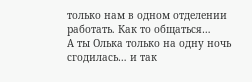только нам в одном отделении работать. Как то общаться…
А ты Олька только на одну ночь сгодилась… и так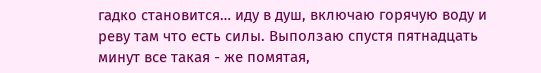гадко становится… иду в душ, включаю горячую воду и реву там что есть силы. Выползаю спустя пятнадцать минут все такая - же помятая,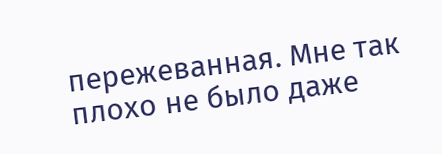пережеванная. Мне так плохо не было даже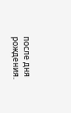после дня рождения.